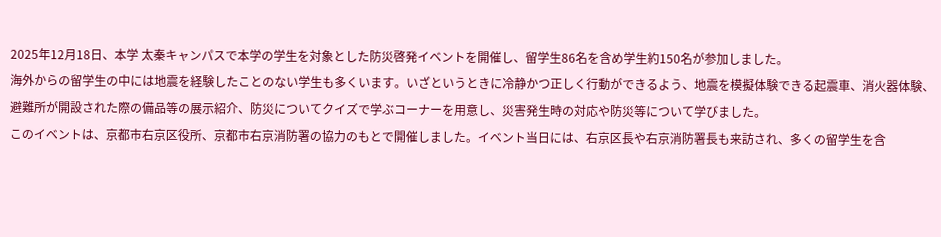2025年12月18日、本学 太秦キャンパスで本学の学生を対象とした防災啓発イベントを開催し、留学生86名を含め学生約150名が参加しました。
海外からの留学生の中には地震を経験したことのない学生も多くいます。いざというときに冷静かつ正しく行動ができるよう、地震を模擬体験できる起震車、消火器体験、避難所が開設された際の備品等の展示紹介、防災についてクイズで学ぶコーナーを用意し、災害発生時の対応や防災等について学びました。
このイベントは、京都市右京区役所、京都市右京消防署の協力のもとで開催しました。イベント当日には、右京区長や右京消防署長も来訪され、多くの留学生を含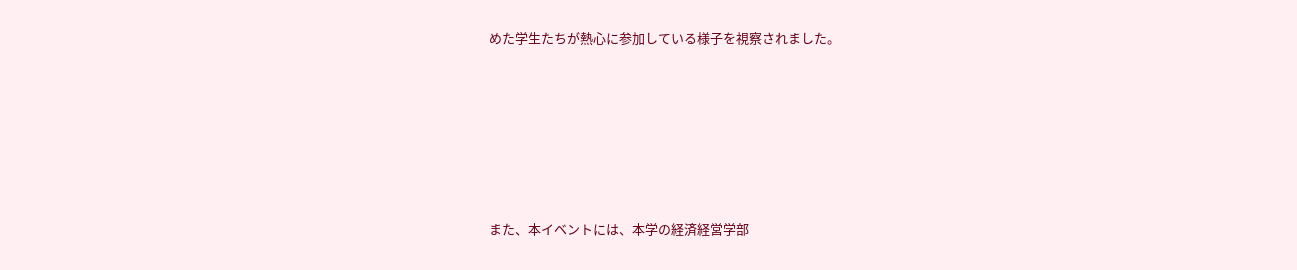めた学生たちが熱心に参加している様子を視察されました。






また、本イベントには、本学の経済経営学部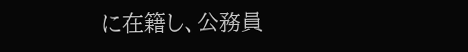に在籍し、公務員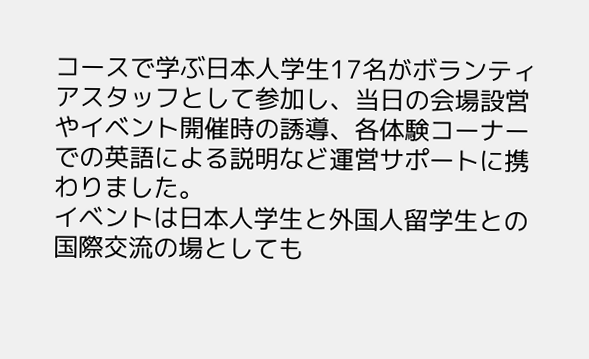コースで学ぶ日本人学生17名がボランティアスタッフとして参加し、当日の会場設営やイベント開催時の誘導、各体験コーナーでの英語による説明など運営サポートに携わりました。
イベントは日本人学生と外国人留学生との国際交流の場としても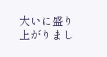大いに盛り上がりまし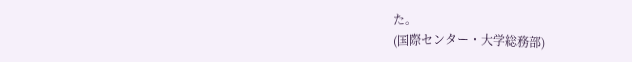た。
(国際センター・大学総務部)